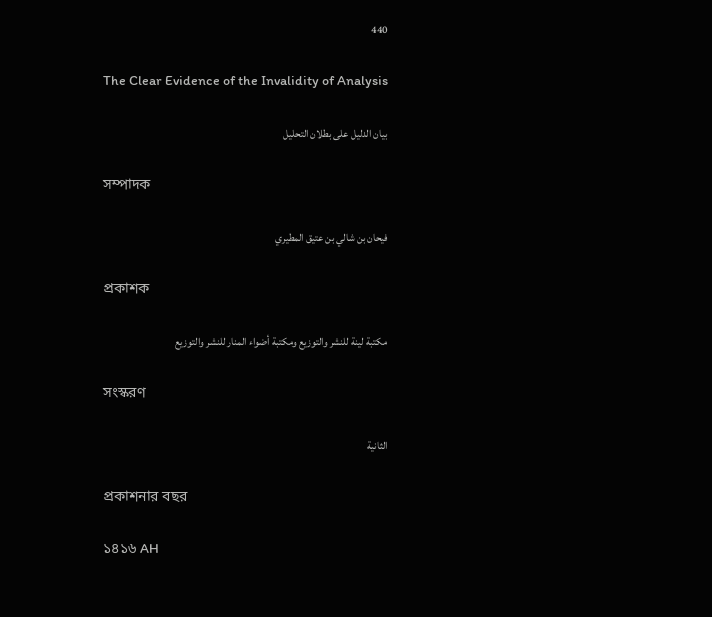440

The Clear Evidence of the Invalidity of Analysis

بيان الدليل على بطلان التحليل

সম্পাদক

فيحان بن شالي بن عتيق المطيري

প্রকাশক

مكتبة لينة للنشر والتوزيع ومكتبة أضواء المنار للنشر والتوزيع

সংস্করণ

الثانية

প্রকাশনার বছর

১৪১৬ AH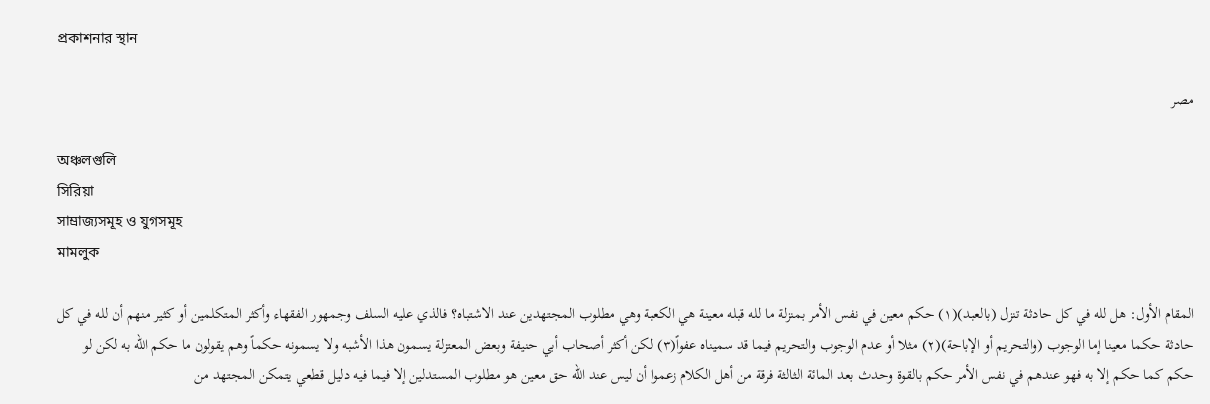প্রকাশনার স্থান

مصر

অঞ্চলগুলি
সিরিয়া
সাম্রাজ্যসমূহ ও যুগসমূহ
মামলুক

المقام الأول: هل لله في كل حادثة تنزل (بالعبد)(١) حكم معين في نفس الأمر بمنزلة ما لله قبله معينة هي الكعبة وهي مطلوب المجتهدين عند الاشتباه؟ فالذي عليه السلف وجمهور الفقهاء وأكثر المتكلمين أو كثير منهم أن لله في كل حادثة حكما معينا إما الوجوب (والتحريم أو الإباحة)(٢) مثلا أو عدم الوجوب والتحريم فيما قد سميناه عفواً(٣) لكن أكثر أصحاب أبي حنيفة وبعض المعتزلة يسمون هذا الأشبه ولا يسمونه حكماً وهم يقولون ما حكم الله به لكن لو حكم كما حكم إلا به فهو عندهم في نفس الأمر حكم بالقوة وحدث بعد المائة الثالثة فرقة من أهل الكلام زعموا أن ليس عند الله حق معين هو مطلوب المستدلين إلا فيما فيه دليل قطعي يتمكن المجتهد من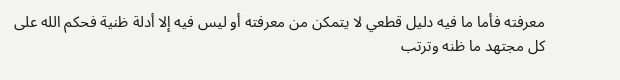معرفته فأما ما فيه دليل قطعي لا يتمكن من معرفته أو ليس فيه إلا أدلة ظنية فحكم الله على كل مجتهد ما ظنه وترتب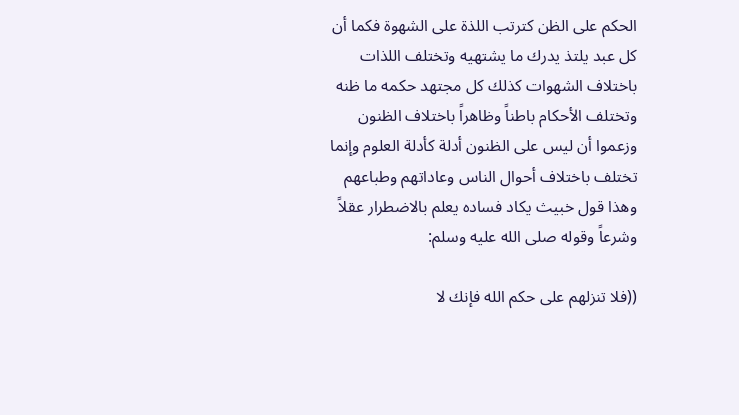الحكم على الظن كترتب اللذة على الشهوة فكما أن كل عبد يلتذ يدرك ما يشتهيه وتختلف اللذات باختلاف الشهوات كذلك كل مجتهد حكمه ما ظنه وتختلف الأحكام باطناً وظاهراً باختلاف الظنون وزعموا أن ليس على الظنون أدلة كأدلة العلوم وإنما تختلف باختلاف أحوال الناس وعاداتهم وطباعهم وهذا قول خبيث يكاد فساده يعلم بالاضطرار عقلاً وشرعاً وقوله صلى الله عليه وسلم:

((فلا تنزلهم على حكم الله فإنك لا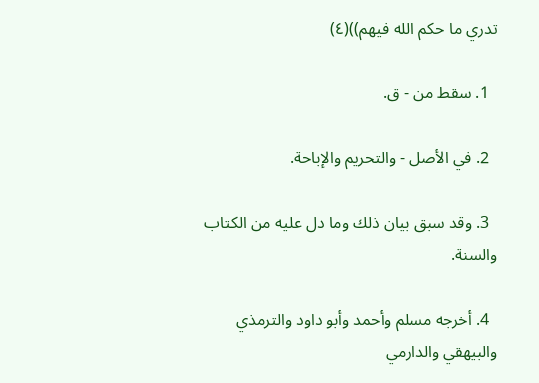تدري ما حكم الله فيهم))(٤)

  1. سقط من - ق.

  2. في الأصل - والتحريم والإباحة.

  3. وقد سبق بيان ذلك وما دل عليه من الكتاب والسنة.

  4. أخرجه مسلم وأحمد وأبو داود والترمذي والبيهقي والدارمي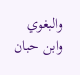والبغوي وابن حبان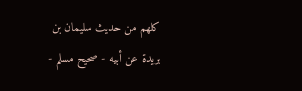كلهم من حديث سليمان بن بريدة عن أبيه - صحيح مسلم -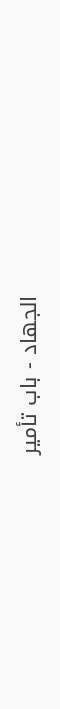الجهاد - باب تأمير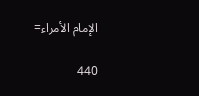الإمام الأمراء=

440